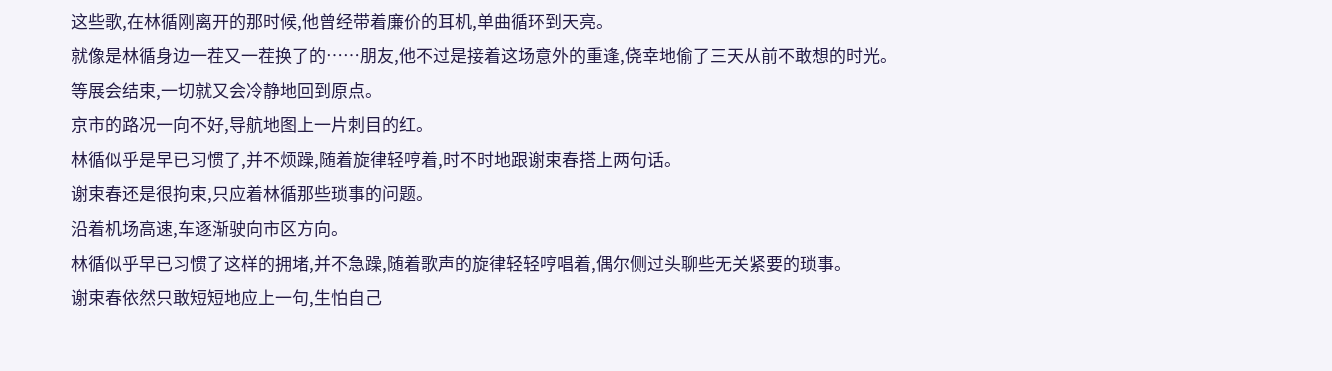这些歌,在林循刚离开的那时候,他曾经带着廉价的耳机,单曲循环到天亮。
就像是林循身边一茬又一茬换了的……朋友,他不过是接着这场意外的重逢,侥幸地偷了三天从前不敢想的时光。
等展会结束,一切就又会冷静地回到原点。
京市的路况一向不好,导航地图上一片刺目的红。
林循似乎是早已习惯了,并不烦躁,随着旋律轻哼着,时不时地跟谢束春搭上两句话。
谢束春还是很拘束,只应着林循那些琐事的问题。
沿着机场高速,车逐渐驶向市区方向。
林循似乎早已习惯了这样的拥堵,并不急躁,随着歌声的旋律轻轻哼唱着,偶尔侧过头聊些无关紧要的琐事。
谢束春依然只敢短短地应上一句,生怕自己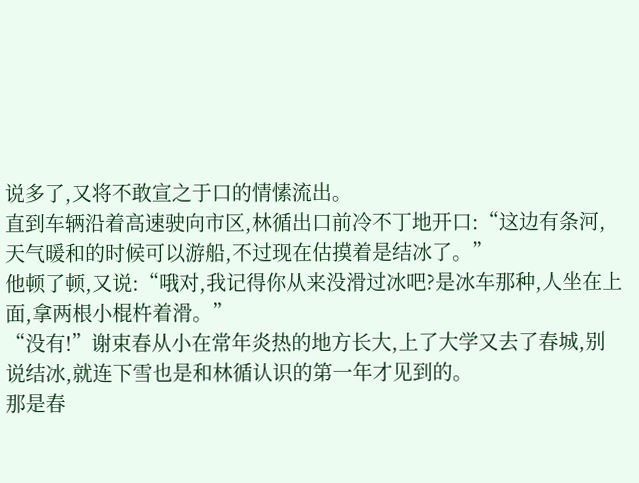说多了,又将不敢宣之于口的情愫流出。
直到车辆沿着高速驶向市区,林循出口前冷不丁地开口:“这边有条河,天气暖和的时候可以游船,不过现在估摸着是结冰了。”
他顿了顿,又说:“哦对,我记得你从来没滑过冰吧?是冰车那种,人坐在上面,拿两根小棍杵着滑。”
“没有!”谢束春从小在常年炎热的地方长大,上了大学又去了春城,别说结冰,就连下雪也是和林循认识的第一年才见到的。
那是春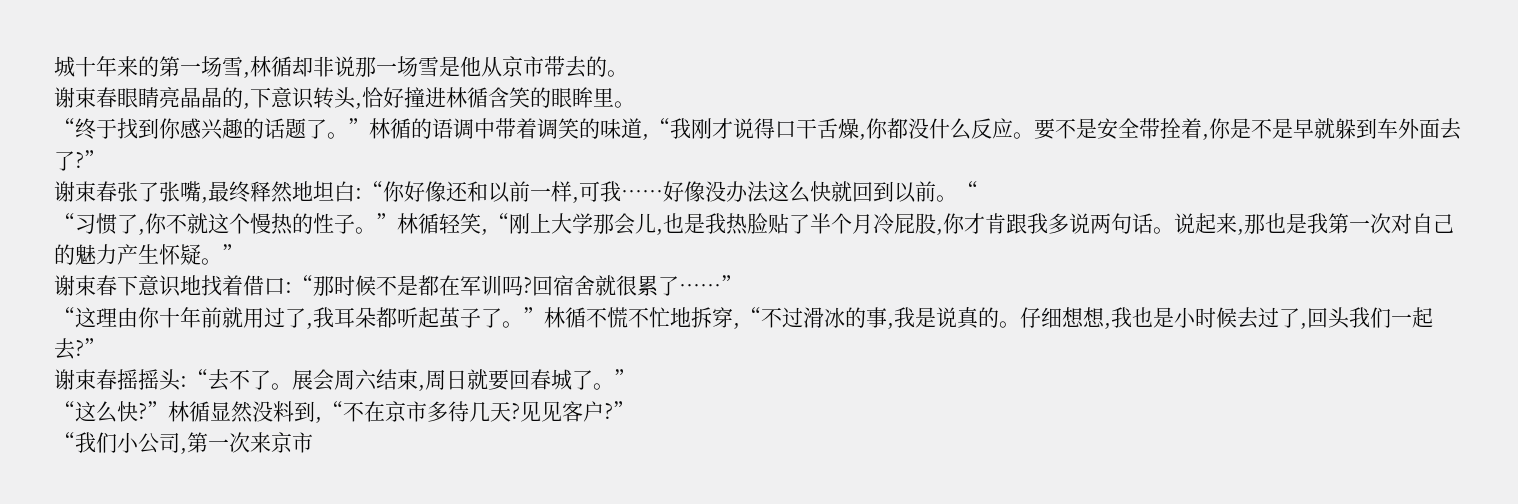城十年来的第一场雪,林循却非说那一场雪是他从京市带去的。
谢束春眼睛亮晶晶的,下意识转头,恰好撞进林循含笑的眼眸里。
“终于找到你感兴趣的话题了。”林循的语调中带着调笑的味道,“我刚才说得口干舌燥,你都没什么反应。要不是安全带拴着,你是不是早就躲到车外面去了?”
谢束春张了张嘴,最终释然地坦白:“你好像还和以前一样,可我……好像没办法这么快就回到以前。“
“习惯了,你不就这个慢热的性子。”林循轻笑,“刚上大学那会儿,也是我热脸贴了半个月冷屁股,你才肯跟我多说两句话。说起来,那也是我第一次对自己的魅力产生怀疑。”
谢束春下意识地找着借口:“那时候不是都在军训吗?回宿舍就很累了……”
“这理由你十年前就用过了,我耳朵都听起茧子了。”林循不慌不忙地拆穿,“不过滑冰的事,我是说真的。仔细想想,我也是小时候去过了,回头我们一起去?”
谢束春摇摇头:“去不了。展会周六结束,周日就要回春城了。”
“这么快?”林循显然没料到,“不在京市多待几天?见见客户?”
“我们小公司,第一次来京市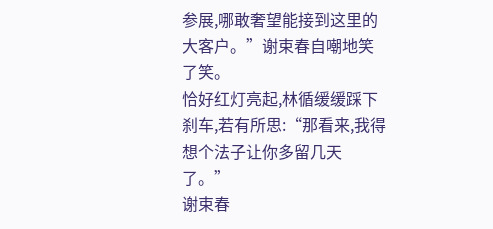参展,哪敢奢望能接到这里的大客户。”谢束春自嘲地笑了笑。
恰好红灯亮起,林循缓缓踩下刹车,若有所思:“那看来,我得想个法子让你多留几天了。”
谢束春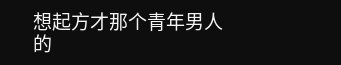想起方才那个青年男人的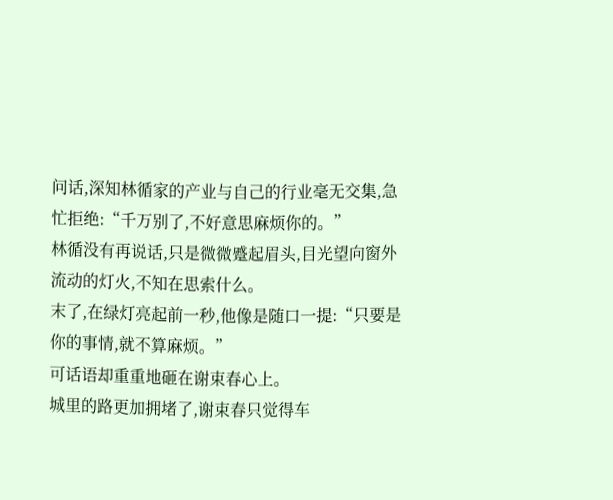问话,深知林循家的产业与自己的行业毫无交集,急忙拒绝:“千万别了,不好意思麻烦你的。”
林循没有再说话,只是微微蹙起眉头,目光望向窗外流动的灯火,不知在思索什么。
末了,在绿灯亮起前一秒,他像是随口一提:“只要是你的事情,就不算麻烦。”
可话语却重重地砸在谢束春心上。
城里的路更加拥堵了,谢束春只觉得车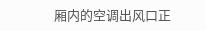厢内的空调出风口正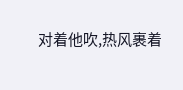对着他吹,热风裹着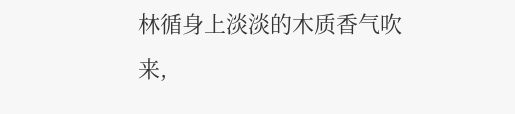林循身上淡淡的木质香气吹来,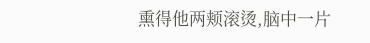熏得他两颊滚烫,脑中一片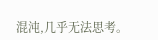混沌,几乎无法思考。